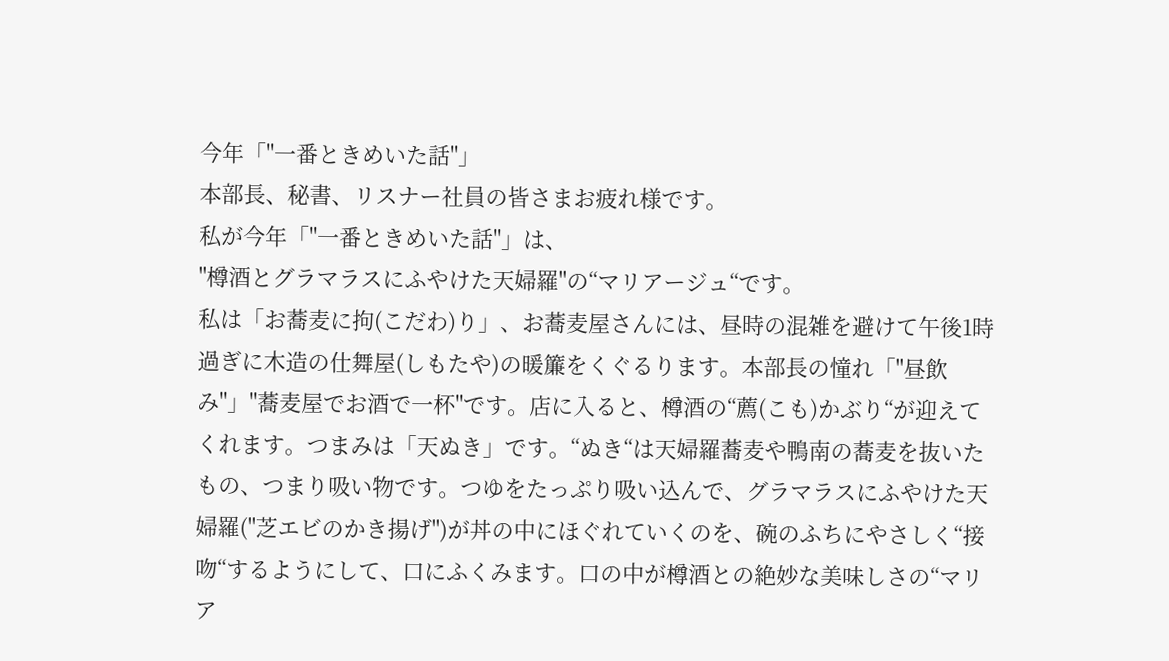今年「"一番ときめいた話"」
本部長、秘書、リスナー社員の皆さまお疲れ様です。
私が今年「"一番ときめいた話"」は、
"樽酒とグラマラスにふやけた天婦羅"の“マリアージュ“です。
私は「お蕎麦に拘(こだわ)り」、お蕎麦屋さんには、昼時の混雑を避けて午後1時過ぎに木造の仕舞屋(しもたや)の暖簾をくぐるります。本部長の憧れ「"昼飲み"」"蕎麦屋でお酒で一杯"です。店に入ると、樽酒の“薦(こも)かぶり“が迎えてくれます。つまみは「天ぬき」です。“ぬき“は天婦羅蕎麦や鴨南の蕎麦を抜いたもの、つまり吸い物です。つゆをたっぷり吸い込んで、グラマラスにふやけた天婦羅("芝エビのかき揚げ")が丼の中にほぐれていくのを、碗のふちにやさしく“接吻“するようにして、口にふくみます。口の中が樽酒との絶妙な美味しさの“マリア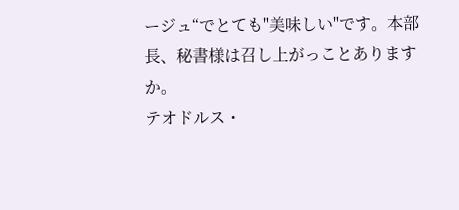ージュ“でとても"美味しい"です。本部長、秘書様は召し上がっことありますか。
テオドルス・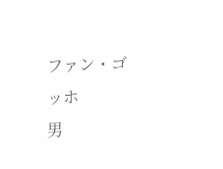ファン・ゴッホ
男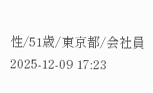性/51歳/東京都/会社員
2025-12-09 17:23